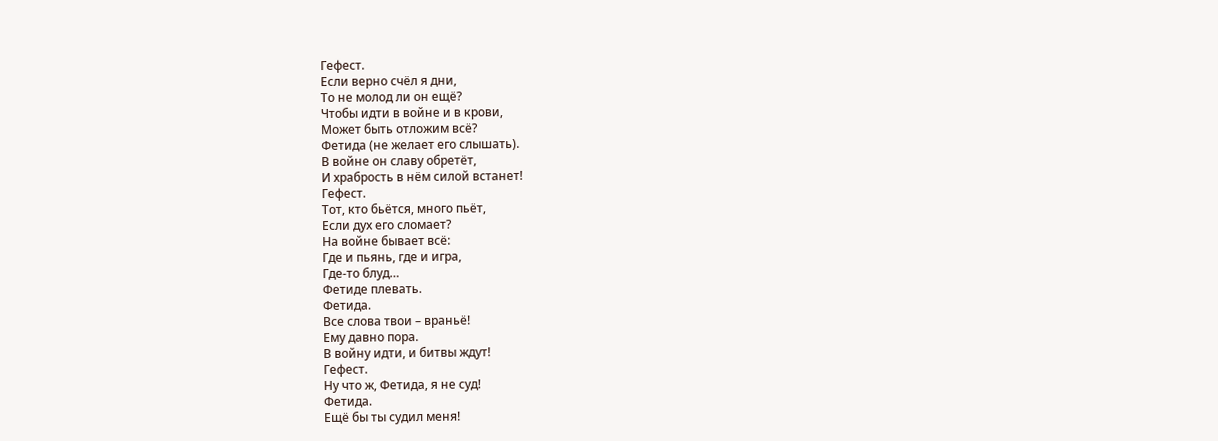Гефест.
Если верно счёл я дни,
То не молод ли он ещё?
Чтобы идти в войне и в крови,
Может быть отложим всё?
Фетида (не желает его слышать).
В войне он славу обретёт,
И храбрость в нём силой встанет!
Гефест.
Тот, кто бьётся, много пьёт,
Если дух его сломает?
На войне бывает всё:
Где и пьянь, где и игра,
Где-то блуд…
Фетиде плевать.
Фетида.
Все слова твои – враньё!
Ему давно пора.
В войну идти, и битвы ждут!
Гефест.
Ну что ж, Фетида, я не суд!
Фетида.
Ещё бы ты судил меня!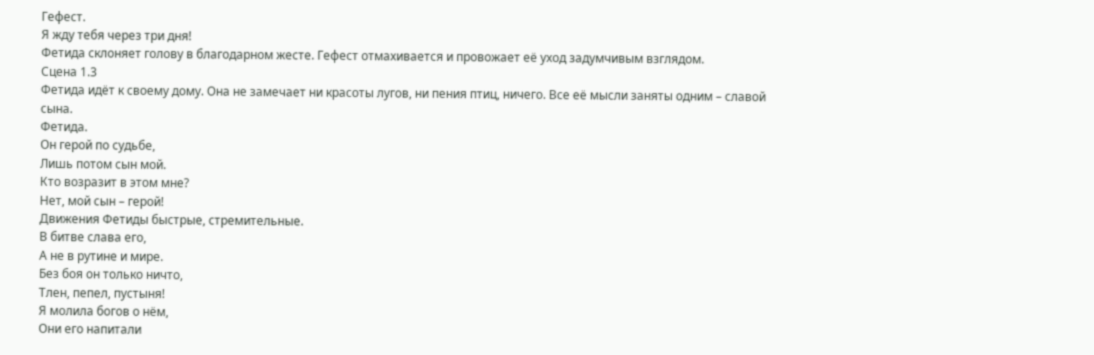Гефест.
Я жду тебя через три дня!
Фетида склоняет голову в благодарном жесте. Гефест отмахивается и провожает её уход задумчивым взглядом.
Сцена 1.3
Фетида идёт к своему дому. Она не замечает ни красоты лугов, ни пения птиц, ничего. Все её мысли заняты одним – славой сына.
Фетида.
Он герой по судьбе,
Лишь потом сын мой.
Кто возразит в этом мне?
Нет, мой сын – герой!
Движения Фетиды быстрые, стремительные.
В битве слава его,
А не в рутине и мире.
Без боя он только ничто,
Тлен, пепел, пустыня!
Я молила богов о нём,
Они его напитали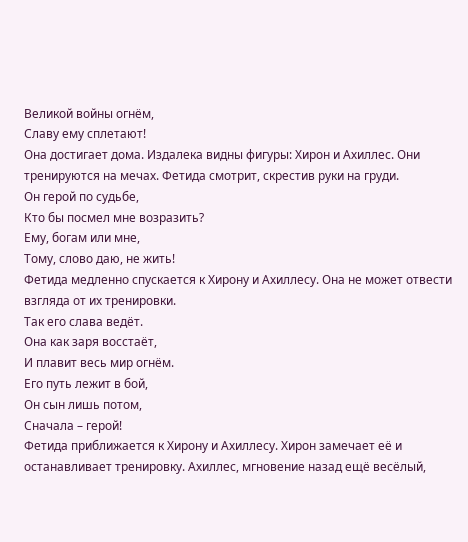Великой войны огнём,
Славу ему сплетают!
Она достигает дома. Издалека видны фигуры: Хирон и Ахиллес. Они тренируются на мечах. Фетида смотрит, скрестив руки на груди.
Он герой по судьбе,
Кто бы посмел мне возразить?
Ему, богам или мне,
Тому, слово даю, не жить!
Фетида медленно спускается к Хирону и Ахиллесу. Она не может отвести взгляда от их тренировки.
Так его слава ведёт.
Она как заря восстаёт,
И плавит весь мир огнём.
Его путь лежит в бой,
Он сын лишь потом,
Сначала – герой!
Фетида приближается к Хирону и Ахиллесу. Хирон замечает её и останавливает тренировку. Ахиллес, мгновение назад ещё весёлый,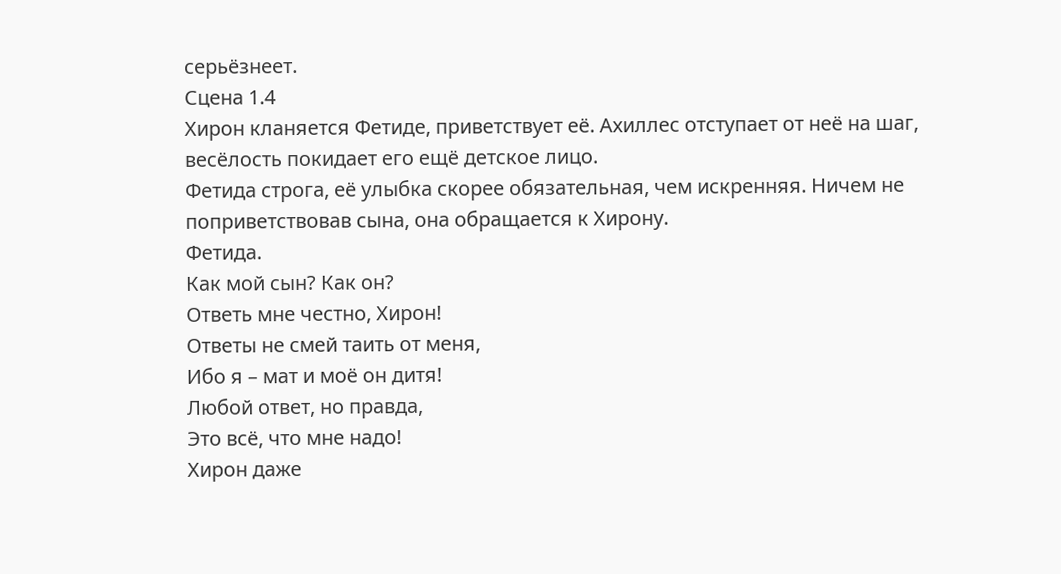серьёзнеет.
Сцена 1.4
Хирон кланяется Фетиде, приветствует её. Ахиллес отступает от неё на шаг, весёлость покидает его ещё детское лицо.
Фетида строга, её улыбка скорее обязательная, чем искренняя. Ничем не поприветствовав сына, она обращается к Хирону.
Фетида.
Как мой сын? Как он?
Ответь мне честно, Хирон!
Ответы не смей таить от меня,
Ибо я – мат и моё он дитя!
Любой ответ, но правда,
Это всё, что мне надо!
Хирон даже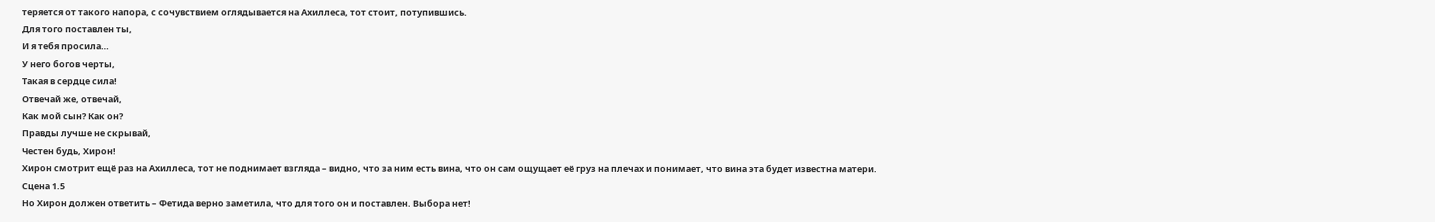теряется от такого напора, с сочувствием оглядывается на Ахиллеса, тот стоит, потупившись.
Для того поставлен ты,
И я тебя просила…
У него богов черты,
Такая в сердце сила!
Отвечай же, отвечай,
Как мой сын? Как он?
Правды лучше не скрывай,
Честен будь, Хирон!
Хирон смотрит ещё раз на Ахиллеса, тот не поднимает взгляда – видно, что за ним есть вина, что он сам ощущает её груз на плечах и понимает, что вина эта будет известна матери.
Сцена 1.5
Но Хирон должен ответить – Фетида верно заметила, что для того он и поставлен. Выбора нет!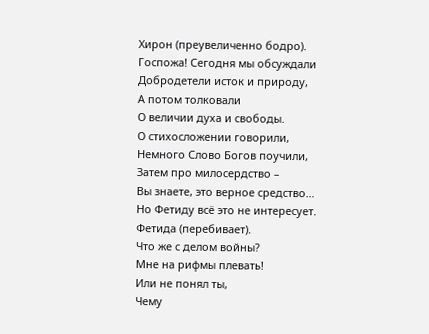Хирон (преувеличенно бодро).
Госпожа! Сегодня мы обсуждали
Добродетели исток и природу,
А потом толковали
О величии духа и свободы.
О стихосложении говорили,
Немного Слово Богов поучили,
Затем про милосердство –
Вы знаете, это верное средство…
Но Фетиду всё это не интересует.
Фетида (перебивает).
Что же с делом войны?
Мне на рифмы плевать!
Или не понял ты,
Чему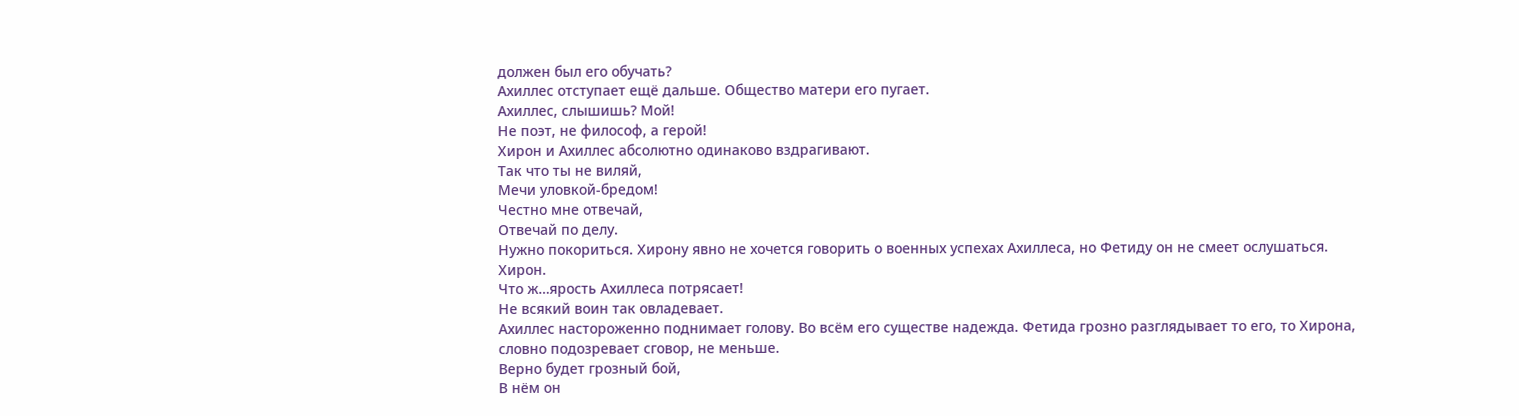должен был его обучать?
Ахиллес отступает ещё дальше. Общество матери его пугает.
Ахиллес, слышишь? Мой!
Не поэт, не философ, а герой!
Хирон и Ахиллес абсолютно одинаково вздрагивают.
Так что ты не виляй,
Мечи уловкой-бредом!
Честно мне отвечай,
Отвечай по делу.
Нужно покориться. Хирону явно не хочется говорить о военных успехах Ахиллеса, но Фетиду он не смеет ослушаться.
Хирон.
Что ж…ярость Ахиллеса потрясает!
Не всякий воин так овладевает.
Ахиллес настороженно поднимает голову. Во всём его существе надежда. Фетида грозно разглядывает то его, то Хирона, словно подозревает сговор, не меньше.
Верно будет грозный бой,
В нём он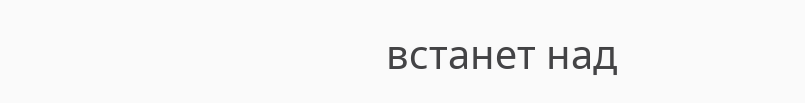встанет над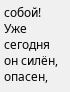собой!
Уже сегодня он силён, опасен,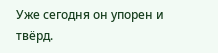Уже сегодня он упорен и твёрд.